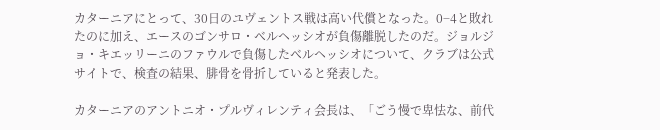カターニアにとって、30日のユヴェントス戦は高い代償となった。0−4と敗れたのに加え、エースのゴンサロ・ベルヘッシオが負傷離脱したのだ。ジョルジョ・キエッリーニのファウルで負傷したベルヘッシオについて、クラブは公式サイトで、検査の結果、腓骨を骨折していると発表した。

カターニアのアントニオ・プルヴィレンティ会長は、「ごう慢で卑怯な、前代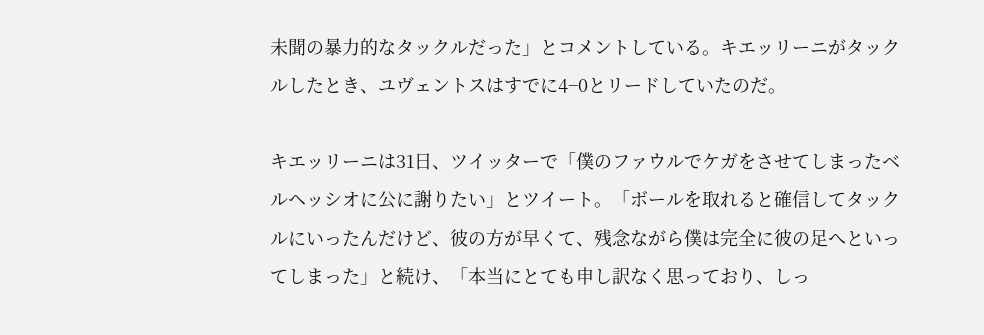未聞の暴力的なタックルだった」とコメントしている。キエッリーニがタックルしたとき、ユヴェントスはすでに4−0とリードしていたのだ。

キエッリーニは31日、ツイッターで「僕のファウルでケガをさせてしまったベルヘッシオに公に謝りたい」とツイート。「ボールを取れると確信してタックルにいったんだけど、彼の方が早くて、残念ながら僕は完全に彼の足へといってしまった」と続け、「本当にとても申し訳なく思っており、しっ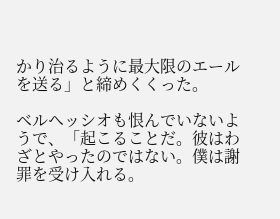かり治るように最大限のエールを送る」と締めくくった。

ベルヘッシオも恨んでいないようで、「起こることだ。彼はわざとやったのではない。僕は謝罪を受け入れる。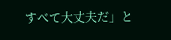すべて大丈夫だ」と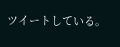ツイートしている。